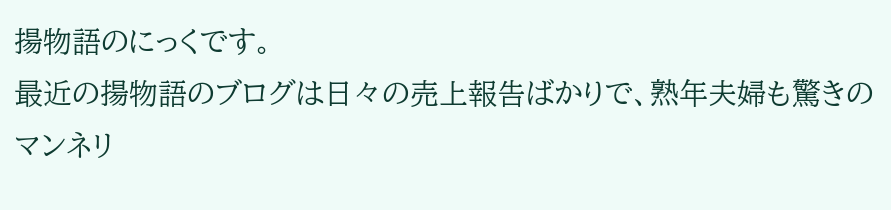揚物語のにっくです。
最近の揚物語のブログは日々の売上報告ばかりで、熟年夫婦も驚きのマンネリ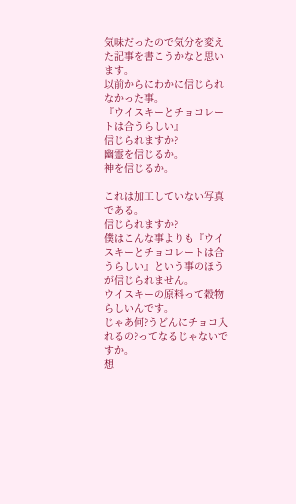気味だったので気分を変えた記事を書こうかなと思います。
以前からにわかに信じられなかった事。
『ウイスキーとチョコレートは合うらしい』
信じられますか?
幽霊を信じるか。
神を信じるか。

これは加工していない写真である。
信じられますか?
僕はこんな事よりも『ウイスキーとチョコレートは合うらしい』という事のほうが信じられません。
ウイスキーの原料って穀物らしいんです。
じゃあ何?うどんにチョコ入れるの?ってなるじゃないですか。
想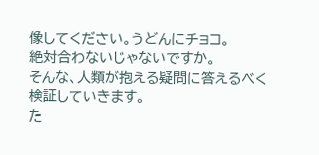像してください。うどんにチョコ。
絶対合わないじゃないですか。
そんな、人類が抱える疑問に答えるべく検証していきます。
た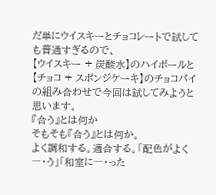だ単にウイスキーとチョコレートで試しても普通すぎるので、
【ウイスキー + 炭酸水】のハイボールと
【チョコ + スポンジケーキ】のチョコパイ
の組み合わせで今回は試してみようと思います。
『合う』とは何か
そもそも『合う』とは何か。
よく調和する。適合する。「配色がよく―・う」「和室に―・った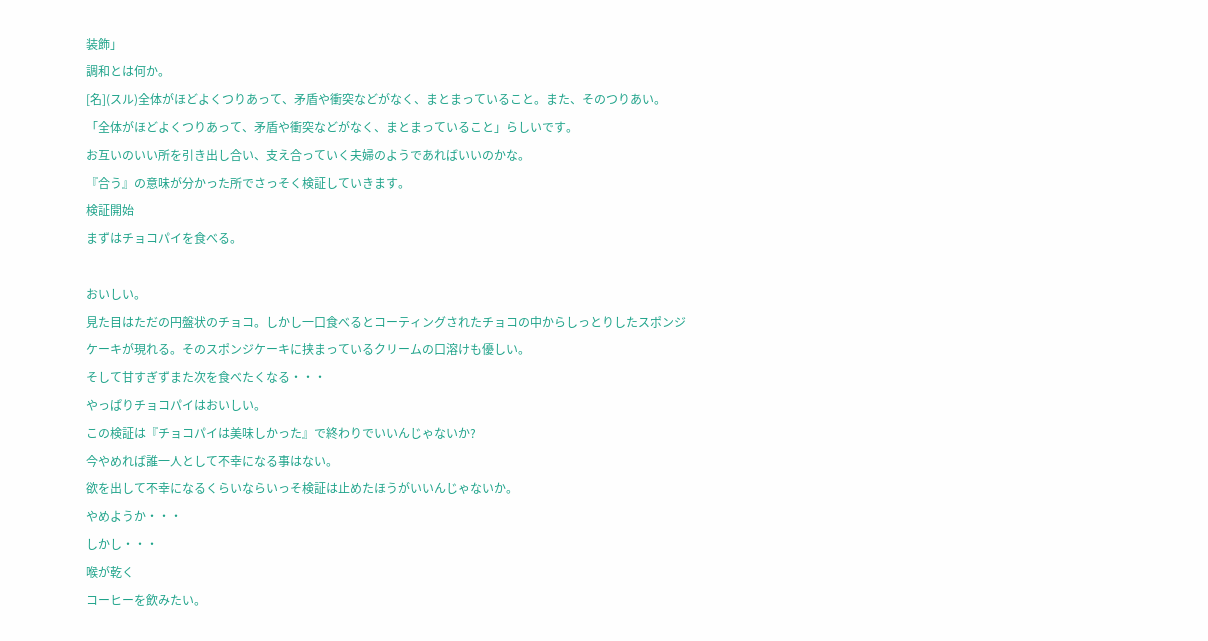装飾」
調和とは何か。
[名](スル)全体がほどよくつりあって、矛盾や衝突などがなく、まとまっていること。また、そのつりあい。
「全体がほどよくつりあって、矛盾や衝突などがなく、まとまっていること」らしいです。
お互いのいい所を引き出し合い、支え合っていく夫婦のようであればいいのかな。
『合う』の意味が分かった所でさっそく検証していきます。
検証開始
まずはチョコパイを食べる。

おいしい。
見た目はただの円盤状のチョコ。しかし一口食べるとコーティングされたチョコの中からしっとりしたスポンジケーキが現れる。そのスポンジケーキに挟まっているクリームの口溶けも優しい。
そして甘すぎずまた次を食べたくなる・・・
やっぱりチョコパイはおいしい。
この検証は『チョコパイは美味しかった』で終わりでいいんじゃないか?
今やめれば誰一人として不幸になる事はない。
欲を出して不幸になるくらいならいっそ検証は止めたほうがいいんじゃないか。
やめようか・・・
しかし・・・
喉が乾く
コーヒーを飲みたい。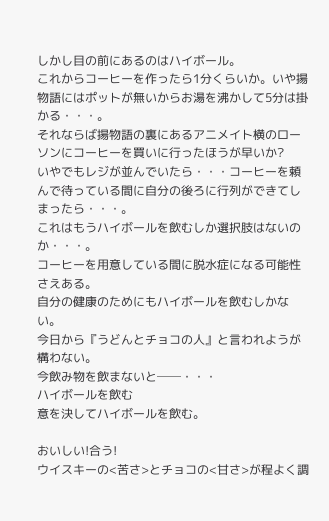しかし目の前にあるのはハイボール。
これからコーヒーを作ったら1分くらいか。いや揚物語にはポットが無いからお湯を沸かして5分は掛かる・・・。
それならば揚物語の裏にあるアニメイト横のローソンにコーヒーを買いに行ったほうが早いか?
いやでもレジが並んでいたら・・・コーヒーを頼んで待っている間に自分の後ろに行列ができてしまったら・・・。
これはもうハイボールを飲むしか選択肢はないのか・・・。
コーヒーを用意している間に脱水症になる可能性さえある。
自分の健康のためにもハイボールを飲むしかない。
今日から『うどんとチョコの人』と言われようが構わない。
今飲み物を飲まないと──・・・
ハイボールを飲む
意を決してハイボールを飲む。

おいしい!合う!
ウイスキーの<苦さ>とチョコの<甘さ>が程よく調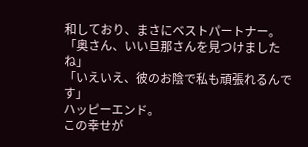和しており、まさにベストパートナー。
「奥さん、いい旦那さんを見つけましたね」
「いえいえ、彼のお陰で私も頑張れるんです」
ハッピーエンド。
この幸せが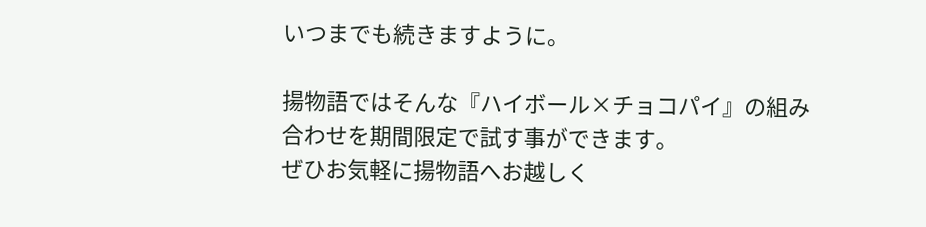いつまでも続きますように。

揚物語ではそんな『ハイボール×チョコパイ』の組み合わせを期間限定で試す事ができます。
ぜひお気軽に揚物語へお越しく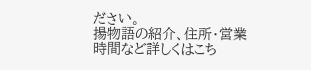ださい。
揚物語の紹介、住所・営業時間など詳しくはこち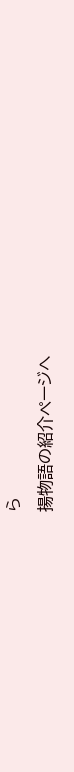ら
揚物語の紹介ページへ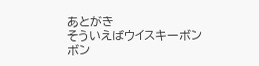あとがき
そういえばウイスキーボンボン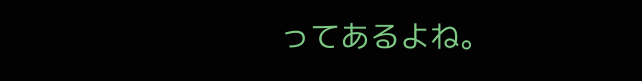ってあるよね。